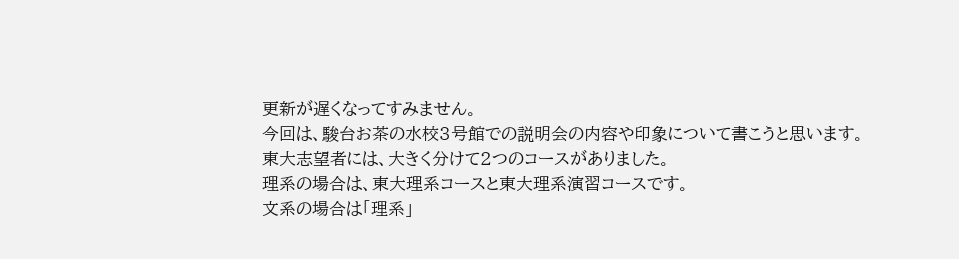更新が遅くなってすみません。
今回は、駿台お茶の水校3号館での説明会の内容や印象について書こうと思います。
東大志望者には、大きく分けて2つのコースがありました。
理系の場合は、東大理系コースと東大理系演習コースです。
文系の場合は「理系」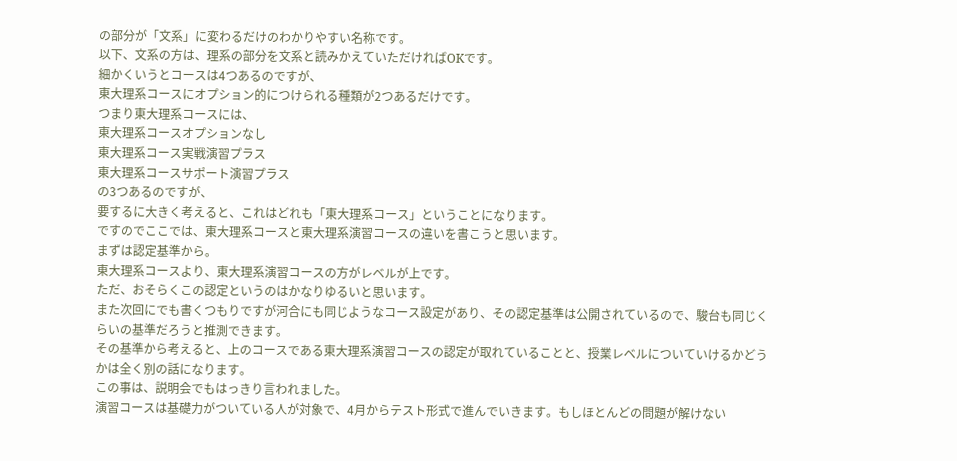の部分が「文系」に変わるだけのわかりやすい名称です。
以下、文系の方は、理系の部分を文系と読みかえていただければOKです。
細かくいうとコースは4つあるのですが、
東大理系コースにオプション的につけられる種類が2つあるだけです。
つまり東大理系コースには、
東大理系コースオプションなし
東大理系コース実戦演習プラス
東大理系コースサポート演習プラス
の3つあるのですが、
要するに大きく考えると、これはどれも「東大理系コース」ということになります。
ですのでここでは、東大理系コースと東大理系演習コースの違いを書こうと思います。
まずは認定基準から。
東大理系コースより、東大理系演習コースの方がレベルが上です。
ただ、おそらくこの認定というのはかなりゆるいと思います。
また次回にでも書くつもりですが河合にも同じようなコース設定があり、その認定基準は公開されているので、駿台も同じくらいの基準だろうと推測できます。
その基準から考えると、上のコースである東大理系演習コースの認定が取れていることと、授業レベルについていけるかどうかは全く別の話になります。
この事は、説明会でもはっきり言われました。
演習コースは基礎力がついている人が対象で、4月からテスト形式で進んでいきます。もしほとんどの問題が解けない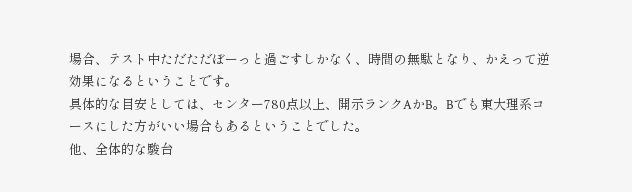場合、テスト中ただただぼーっと過ごすしかなく、時間の無駄となり、かえって逆効果になるということです。
具体的な目安としては、センター780点以上、開示ランクAかB。Bでも東大理系コースにした方がいい場合もあるということでした。
他、全体的な駿台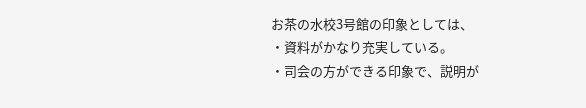お茶の水校3号館の印象としては、
・資料がかなり充実している。
・司会の方ができる印象で、説明が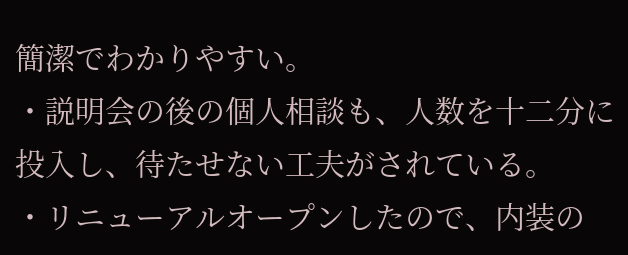簡潔でわかりやすい。
・説明会の後の個人相談も、人数を十二分に投入し、待たせない工夫がされている。
・リニューアルオープンしたので、内装の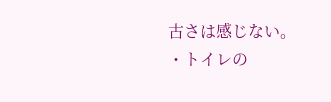古さは感じない。
・トイレの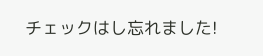チェックはし忘れました!